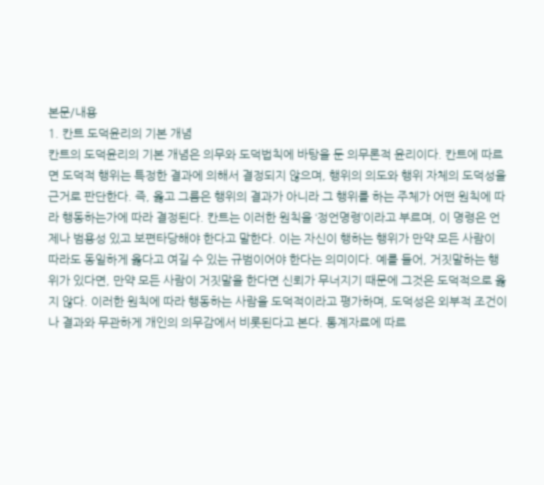본문/내용
1. 칸트 도덕윤리의 기본 개념
칸트의 도덕윤리의 기본 개념은 의무와 도덕법칙에 바탕을 둔 의무론적 윤리이다. 칸트에 따르면 도덕적 행위는 특정한 결과에 의해서 결정되지 않으며, 행위의 의도와 행위 자체의 도덕성을 근거로 판단한다. 즉, 옳고 그름은 행위의 결과가 아니라 그 행위를 하는 주체가 어떤 원칙에 따라 행동하는가에 따라 결정된다. 칸트는 이러한 원칙을 ‘정언명령’이라고 부르며, 이 명령은 언제나 범용성 있고 보편타당해야 한다고 말한다. 이는 자신이 행하는 행위가 만약 모든 사람이 따라도 동일하게 옳다고 여길 수 있는 규범이어야 한다는 의미이다. 예를 들어, 거짓말하는 행위가 있다면, 만약 모든 사람이 거짓말을 한다면 신뢰가 무너지기 때문에 그것은 도덕적으로 옳지 않다. 이러한 원칙에 따라 행동하는 사람을 도덕적이라고 평가하며, 도덕성은 외부적 조건이나 결과와 무관하게 개인의 의무감에서 비롯된다고 본다. 통계자료에 따르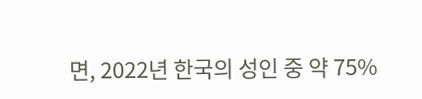면, 2022년 한국의 성인 중 약 75%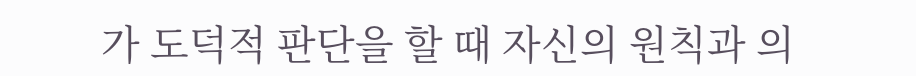가 도덕적 판단을 할 때 자신의 원칙과 의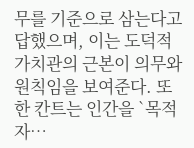무를 기준으로 삼는다고 답했으며, 이는 도덕적 가치관의 근본이 의무와 원칙임을 보여준다. 또한 칸트는 인간을 `목적 자…